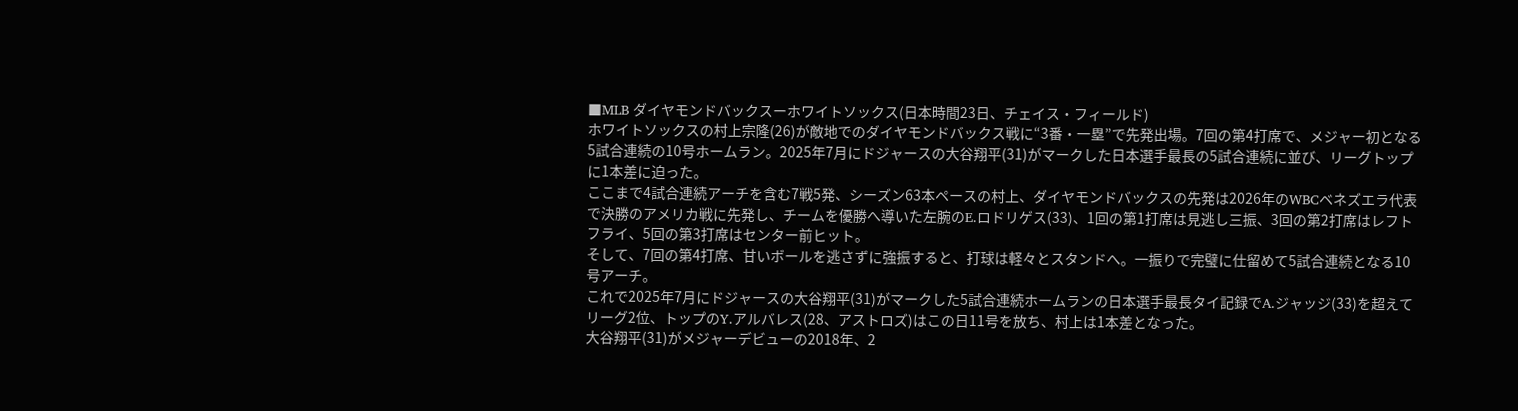■MLB ダイヤモンドバックスーホワイトソックス(日本時間23日、チェイス・フィールド)
ホワイトソックスの村上宗隆(26)が敵地でのダイヤモンドバックス戦に“3番・一塁”で先発出場。7回の第4打席で、メジャー初となる5試合連続の10号ホームラン。2025年7月にドジャースの大谷翔平(31)がマークした日本選手最長の5試合連続に並び、リーグトップに1本差に迫った。
ここまで4試合連続アーチを含む7戦5発、シーズン63本ペースの村上、ダイヤモンドバックスの先発は2026年のWBCベネズエラ代表で決勝のアメリカ戦に先発し、チームを優勝へ導いた左腕のE.ロドリゲス(33)、1回の第1打席は見逃し三振、3回の第2打席はレフトフライ、5回の第3打席はセンター前ヒット。
そして、7回の第4打席、甘いボールを逃さずに強振すると、打球は軽々とスタンドへ。一振りで完璧に仕留めて5試合連続となる10号アーチ。
これで2025年7月にドジャースの大谷翔平(31)がマークした5試合連続ホームランの日本選手最長タイ記録でA.ジャッジ(33)を超えてリーグ2位、トップのY.アルバレス(28、アストロズ)はこの日11号を放ち、村上は1本差となった。
大谷翔平(31)がメジャーデビューの2018年、2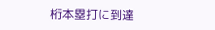桁本塁打に到達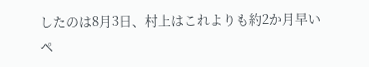したのは8月3日、村上はこれよりも約2か月早いペ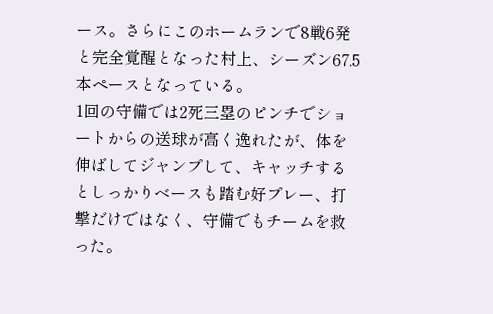ース。さらにこのホームランで8戦6発と完全覚醒となった村上、シーズン67.5本ペースとなっている。
1回の守備では2死三塁のピンチでショートからの送球が高く逸れたが、体を伸ばしてジャンプして、キャッチするとしっかりベースも踏む好プレー、打撃だけではなく、守備でもチームを救った。